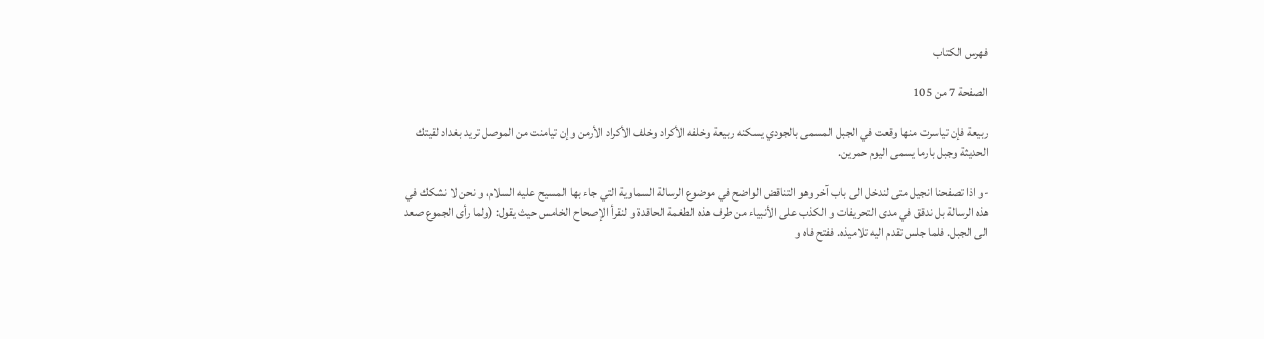فهرس الكتاب

الصفحة 7 من 105

ربيعة فإن تياسرت منها وقعت في الجبل المسمى بالجودي يسكنه ربيعة وخلفه الأكراد وخلف الأكراد الأرمن وإن تيامنت من الموصل تريد بغداد لقيتك الحديثة وجبل بارما يسمى اليوم حمرين.

-و اذا تصفحنا انجيل متى لندخل الى باب آخر وهو التناقض الواضح في موضوع الرسالة السماوية التي جاء بها المسيح عليه السلام، و نحن لا نشكك في هذه الرسالة بل ندقق في مدى التحريفات و الكذب على الأنبياء من طرف هذه الطغمة الحاقدة و لنقرأ الإصحاح الخامس حيث يقول: (ولما رأى الجموع صعد الى الجبل. فلما جلس تقدم اليه تلاميذه. ففتح فاه و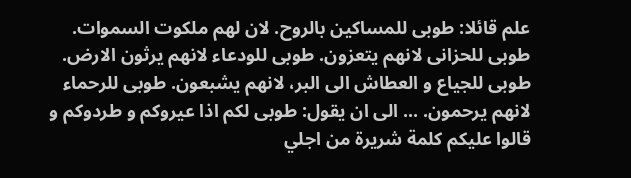علم قائلا: طوبى للمساكين بالروح. لان لهم ملكوت السموات. طوبى للحزانى لانهم يتعزون. طوبى للودعاء لانهم يرثون الارض. طوبى للجياع و العطاش الى البر، لانهم يشبعون. طوبى للرحماء لانهم يرحمون. ... الى ان يقول: طوبى لكم اذا عيروكم و طردوكم و قالوا عليكم كلمة شريرة من اجلي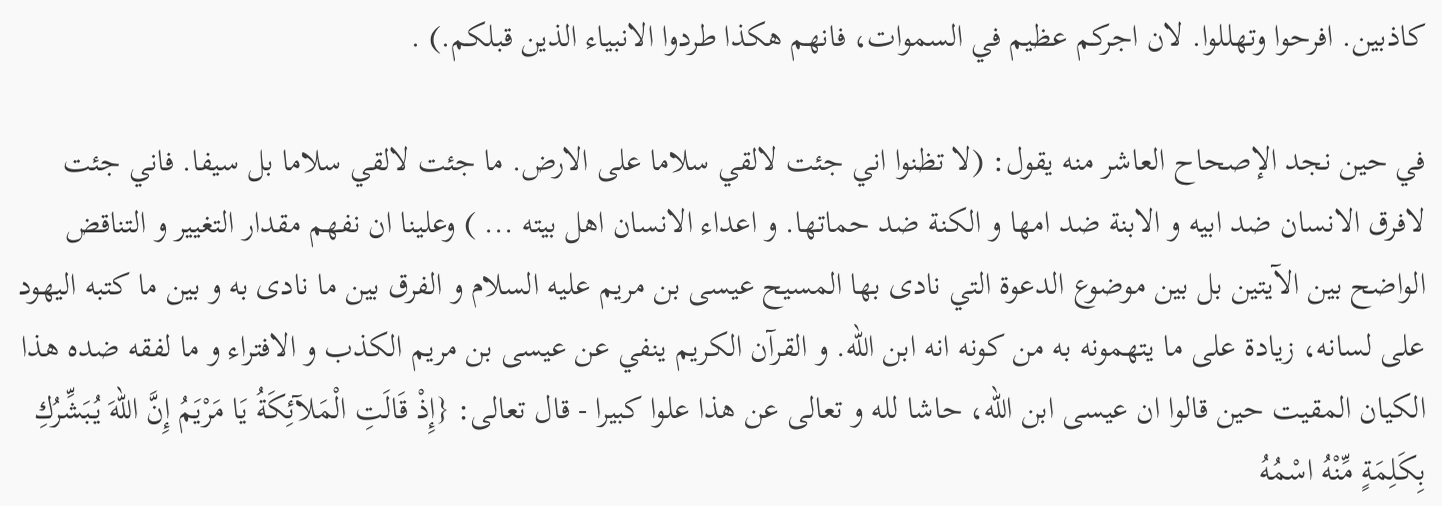كاذبين. افرحوا وتهللوا. لان اجركم عظيم في السموات، فانهم هكذا طردوا الانبياء الذين قبلكم.) .

في حين نجد الإصحاح العاشر منه يقول: (لا تظنوا اني جئت لالقي سلاما على الارض. ما جئت لالقي سلاما بل سيفا. فاني جئت لافرق الانسان ضد ابيه و الابنة ضد امها و الكنة ضد حماتها. و اعداء الانسان اهل بيته ... ) وعلينا ان نفهم مقدار التغيير و التناقض الواضح بين الآيتين بل بين موضوع الدعوة التي نادى بها المسيح عيسى بن مريم عليه السلام و الفرق بين ما نادى به و بين ما كتبه اليهود على لسانه، زيادة على ما يتهمونه به من كونه انه ابن الله. و القرآن الكريم ينفي عن عيسى بن مريم الكذب و الافتراء و ما لفقه ضده هذا الكيان المقيت حين قالوا ان عيسى ابن الله، حاشا لله و تعالى عن هذا علوا كبيرا - قال تعالى: {إِذْ قَالَتِ الْمَلآئِكَةُ يَا مَرْيَمُ إِنَّ اللّهَ يُبَشِّرُكِ بِكَلِمَةٍ مِّنْهُ اسْمُهُ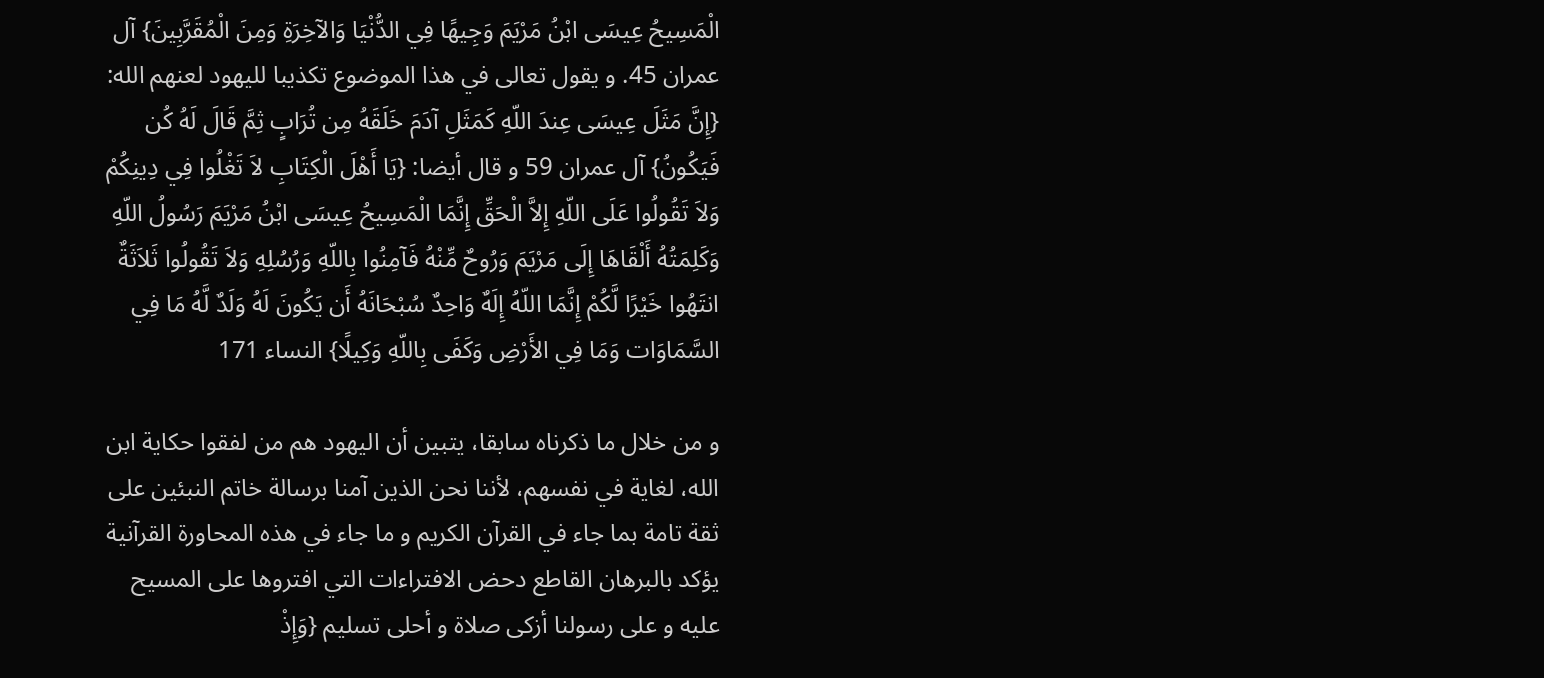الْمَسِيحُ عِيسَى ابْنُ مَرْيَمَ وَجِيهًا فِي الدُّنْيَا وَالآخِرَةِ وَمِنَ الْمُقَرَّبِينَ} آل عمران 45. و يقول تعالى في هذا الموضوع تكذيبا لليهود لعنهم الله: {إِنَّ مَثَلَ عِيسَى عِندَ اللّهِ كَمَثَلِ آدَمَ خَلَقَهُ مِن تُرَابٍ ثِمَّ قَالَ لَهُ كُن فَيَكُونُ} آل عمران 59 و قال أيضا: {يَا أَهْلَ الْكِتَابِ لاَ تَغْلُوا فِي دِينِكُمْ وَلاَ تَقُولُوا عَلَى اللّهِ إِلاَّ الْحَقِّ إِنَّمَا الْمَسِيحُ عِيسَى ابْنُ مَرْيَمَ رَسُولُ اللّهِ وَكَلِمَتُهُ أَلْقَاهَا إِلَى مَرْيَمَ وَرُوحٌ مِّنْهُ فَآمِنُوا بِاللّهِ وَرُسُلِهِ وَلاَ تَقُولُوا ثَلاَثَةٌ انتَهُوا خَيْرًا لَّكُمْ إِنَّمَا اللّهُ إِلَهٌ وَاحِدٌ سُبْحَانَهُ أَن يَكُونَ لَهُ وَلَدٌ لَّهُ مَا فِي السَّمَاوَات وَمَا فِي الأَرْضِ وَكَفَى بِاللّهِ وَكِيلًا} النساء 171

و من خلال ما ذكرناه سابقا، يتبين أن اليهود هم من لفقوا حكاية ابن الله، لغاية في نفسهم، لأننا نحن الذين آمنا برسالة خاتم النبئين على ثقة تامة بما جاء في القرآن الكريم و ما جاء في هذه المحاورة القرآنية يؤكد بالبرهان القاطع دحض الافتراءات التي افتروها على المسيح عليه و على رسولنا أزكى صلاة و أحلى تسليم {وَإِذْ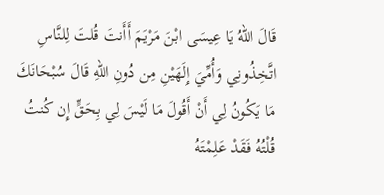قَالَ اللّهُ يَا عِيسَى ابْنَ مَرْيَمَ أَأَنتَ قُلتَ لِلنَّاسِ اتَّخِذُونِي وَأُمِّيَ إِلَهَيْنِ مِن دُونِ اللّهِ قَالَ سُبْحَانَكَ مَا يَكُونُ لِي أَنْ أَقُولَ مَا لَيْسَ لِي بِحَقٍّ إِن كُنتُ قُلْتُهُ فَقَدْ عَلِمْتَهُ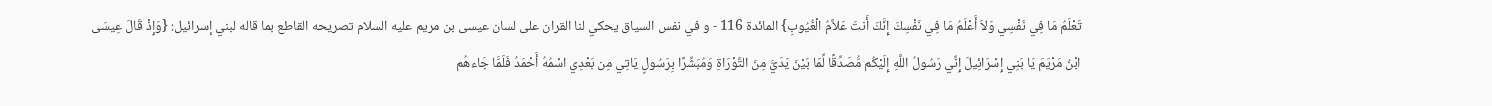تَعْلَمُ مَا فِي نَفْسِي وَلاَ أَعْلَمُ مَا فِي نَفْسِكَ إِنَّكَ أَنتَ عَلاَّمُ الْغُيُوبِ} المائدة 116 - و في نفس السياق يحكي لنا القران على لسان عيسى بن مريم عليه السلام تصريحه القاطع بما قاله لبني إسرائيل: {وَإِذْ قَالَ عِيسَى ابْنُ مَرْيَمَ يَا بَنِي إِسْرَائِيلَ إِنِّي رَسُولُ اللَّهِ إِلَيْكُم مُّصَدِّقًا لِّمَا بَيْنَ يَدَيَّ مِنَ التَّوْرَاةِ وَمُبَشِّرًا بِرَسُولٍ يَاتِي مِن بَعْدِي اسْمُهُ أَحْمَدُ فَلَمَّا جَاءهُم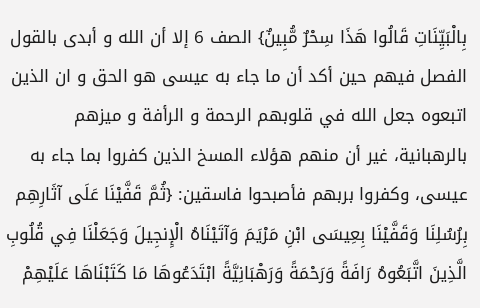بِالْبَيِّنَاتِ قَالُوا هَذَا سِحْرٌ مُّبِينٌ} الصف 6 إلا أن الله و أبدى بالقول الفصل فيهم حين أكد أن ما جاء به عيسى هو الحق و ان الذين اتبعوه جعل الله في قلوبهم الرحمة و الرأفة و ميزهم بالرهبانية، غير أن منهم هؤلاء المسخ الذين كفروا بما جاء به عيسى، وكفروا بربهم فأصبحوا فاسقين: {ثُمَّ قَفَّيْنَا عَلَى آثَارِهِم بِرُسُلِنَا وَقَفَّيْنَا بِعِيسَى ابْنِ مَرْيَمَ وَآتَيْنَاهُ الْإِنجِيلَ وَجَعَلْنَا فِي قُلُوبِ الَّذِينَ اتَّبَعُوهُ رَافَةً وَرَحْمَةً وَرَهْبَانِيَّةً ابْتَدَعُوهَا مَا كَتَبْنَاهَا عَلَيْهِمْ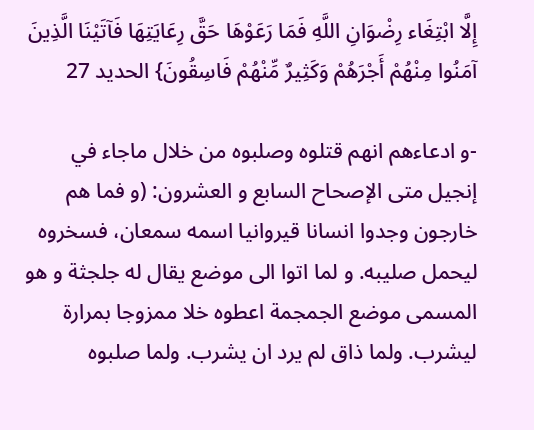إِلَّا ابْتِغَاء رِضْوَانِ اللَّهِ فَمَا رَعَوْهَا حَقَّ رِعَايَتِهَا فَآتَيْنَا الَّذِينَ آمَنُوا مِنْهُمْ أَجْرَهُمْ وَكَثِيرٌ مِّنْهُمْ فَاسِقُونَ} الحديد 27

-و ادعاءهم انهم قتلوه وصلبوه من خلال ماجاء في إنجيل متى الإصحاح السابع و العشرون: (و فما هم خارجون وجدوا انسانا قيروانيا اسمه سمعان، فسخروه ليحمل صليبه. و لما اتوا الى موضع يقال له جلجثة و هو المسمى موضع الجمجمة اعطوه خلا ممزوجا بمرارة ليشرب. ولما ذاق لم يرد ان يشرب. ولما صلبوه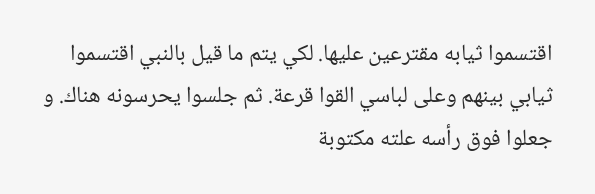اقتسموا ثيابه مقترعين عليها. لكي يتم ما قيل بالنبي اقتسموا ثيابي بينهم وعلى لباسي القوا قرعة. ثم جلسوا يحرسونه هناك. و جعلوا فوق رأسه علته مكتوبة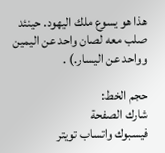هذا هو يسوع ملك اليهود. حينئد صلب معه لصان واحد عن اليمين وواحد عن اليسار.) .

حجم الخط:
شارك الصفحة
فيسبوك واتساب تويتر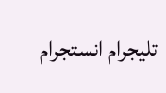تليجرام انستجرام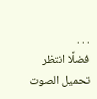. . .
فضلًا انتظر تحميل الصوت